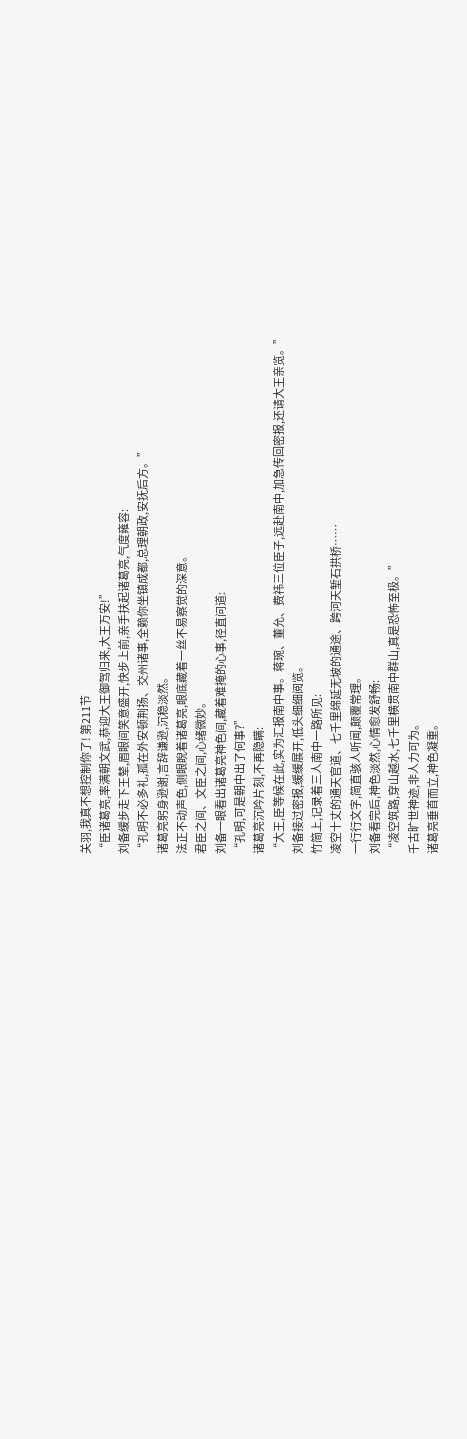关羽,我真不想控制你了! 第211节
“臣诸葛亮,率满朝文武,恭迎大王御驾归来,大王万安!”
刘备缓步走下王辇,眉眼间笑意盛开,快步上前,亲手扶起诸葛亮,气度雍容:
“孔明不必多礼,孤在外安顿荆扬、交州诸事,全赖你坐镇成都,总理朝政,安抚后方。”
诸葛亮躬身逊谢,言辞谦逊,沉稳淡然。
法正不动声色,侧眼睨着诸葛亮,眼底藏着一丝不易察觉的深意。
君臣之间、文臣之间,心绪微妙。
刘备一眼看出诸葛亮神色间,藏着难掩的心事,径直问道:
“孔明,可是朝中出了何事?”
诸葛亮沉吟片刻,不再隐瞒:
“大王,臣等候在此,实为汇报南中事。蒋琬、董允、费祎三位臣子,远赴南中,加急传回密报,还请大王亲览。”
刘备接过密报,缓缓展开,低头细细阅览。
竹简上,记录着三人南中一路所见:
凌空十丈的通天官道、七千里绵延无坡的通途、跨河天堑石拱桥……
一行行文字,简直骇人听闻,颠覆常理。
刘备看完后,神色淡然,心情愈发舒畅:
“凌空筑路,穿山越水,七千里横贯南中群山,真是恐怖至极。”
千古旷世神迹,非人力可为。
诸葛亮垂首而立,神色凝重。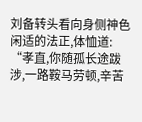刘备转头看向身侧神色闲适的法正,体恤道:
“孝直,你随孤长途跋涉,一路鞍马劳顿,辛苦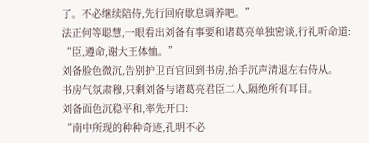了。不必继续陪侍,先行回府歇息调养吧。”
法正何等聪慧,一眼看出刘备有事要和诸葛亮单独密谈,行礼听命道:
“臣,遵命,谢大王体恤。”
刘备脸色微沉,告别护卫百官回到书房,抬手沉声清退左右侍从。
书房气氛肃穆,只剩刘备与诸葛亮君臣二人,隔绝所有耳目。
刘备面色沉稳平和,率先开口:
“南中所现的种种奇迹,孔明不必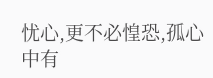忧心,更不必惶恐,孤心中有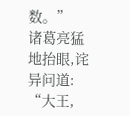数。”
诸葛亮猛地抬眼,诧异问道:
“大王,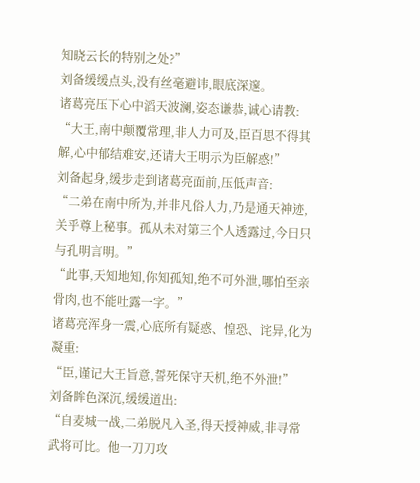知晓云长的特别之处?”
刘备缓缓点头,没有丝毫避讳,眼底深邃。
诸葛亮压下心中滔天波澜,姿态谦恭,诚心请教:
“大王,南中颠覆常理,非人力可及,臣百思不得其解,心中郁结难安,还请大王明示为臣解惑!”
刘备起身,缓步走到诸葛亮面前,压低声音:
“二弟在南中所为,并非凡俗人力,乃是通天神迹,关乎尊上秘事。孤从未对第三个人透露过,今日只与孔明言明。”
“此事,天知地知,你知孤知,绝不可外泄,哪怕至亲骨肉,也不能吐露一字。”
诸葛亮浑身一震,心底所有疑惑、惶恐、诧异,化为凝重:
“臣,谨记大王旨意,誓死保守天机,绝不外泄!”
刘备眸色深沉,缓缓道出:
“自麦城一战,二弟脱凡入圣,得天授神威,非寻常武将可比。他一刀刀攻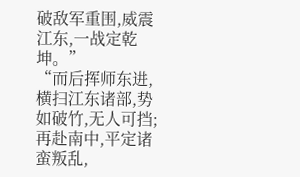破敌军重围,威震江东,一战定乾坤。”
“而后挥师东进,横扫江东诸部,势如破竹,无人可挡;再赴南中,平定诸蛮叛乱,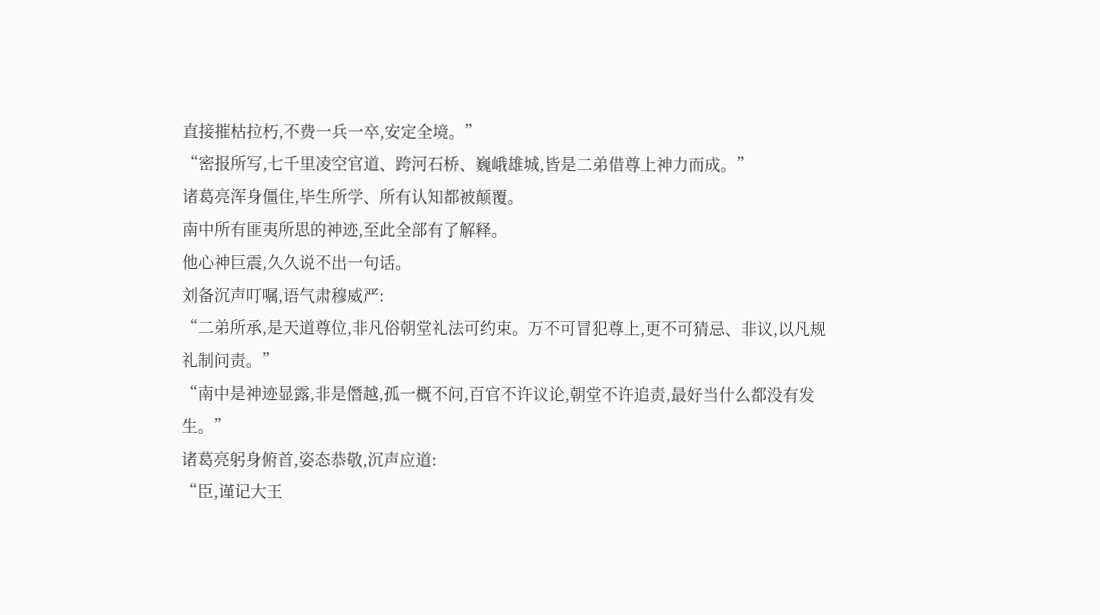直接摧枯拉朽,不费一兵一卒,安定全境。”
“密报所写,七千里凌空官道、跨河石桥、巍峨雄城,皆是二弟借尊上神力而成。”
诸葛亮浑身僵住,毕生所学、所有认知都被颠覆。
南中所有匪夷所思的神迹,至此全部有了解释。
他心神巨震,久久说不出一句话。
刘备沉声叮嘱,语气肃穆威严:
“二弟所承,是天道尊位,非凡俗朝堂礼法可约束。万不可冒犯尊上,更不可猜忌、非议,以凡规礼制问责。”
“南中是神迹显露,非是僭越,孤一概不问,百官不许议论,朝堂不许追责,最好当什么都没有发生。”
诸葛亮躬身俯首,姿态恭敬,沉声应道:
“臣,谨记大王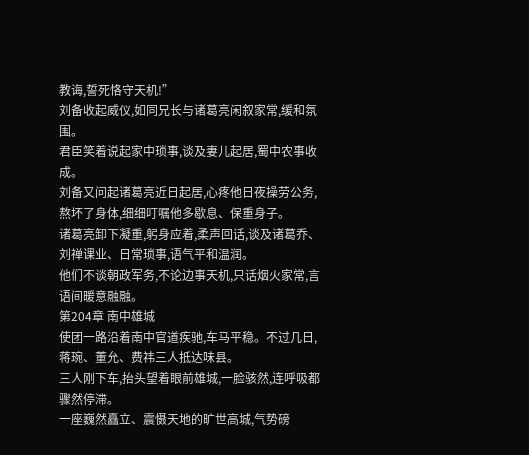教诲,誓死恪守天机!”
刘备收起威仪,如同兄长与诸葛亮闲叙家常,缓和氛围。
君臣笑着说起家中琐事,谈及妻儿起居,蜀中农事收成。
刘备又问起诸葛亮近日起居,心疼他日夜操劳公务,熬坏了身体,细细叮嘱他多歇息、保重身子。
诸葛亮卸下凝重,躬身应着,柔声回话,谈及诸葛乔、刘禅课业、日常琐事,语气平和温润。
他们不谈朝政军务,不论边事天机,只话烟火家常,言语间暖意融融。
第204章 南中雄城
使团一路沿着南中官道疾驰,车马平稳。不过几日,蒋琬、董允、费祎三人抵达味县。
三人刚下车,抬头望着眼前雄城,一脸骇然,连呼吸都骤然停滞。
一座巍然矗立、震慑天地的旷世高城,气势磅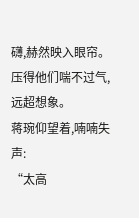礴,赫然映入眼帘。压得他们喘不过气,远超想象。
蒋琬仰望着,喃喃失声:
“太高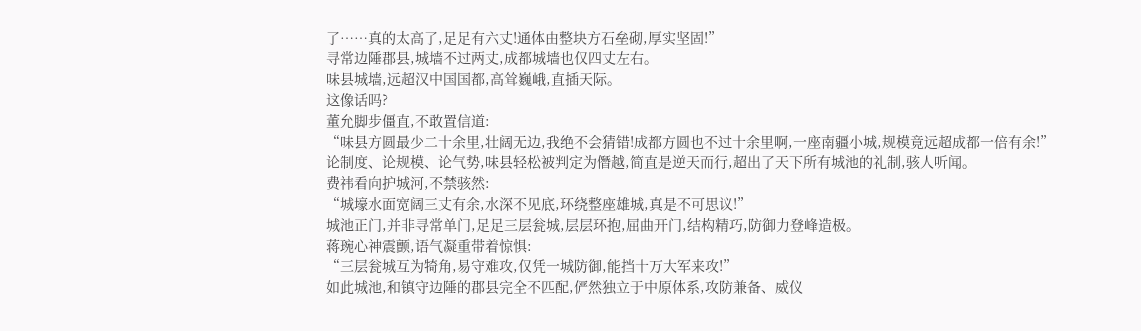了……真的太高了,足足有六丈!通体由整块方石垒砌,厚实坚固!”
寻常边陲郡县,城墙不过两丈,成都城墙也仅四丈左右。
味县城墙,远超汉中国国都,高耸巍峨,直插天际。
这像话吗?
董允脚步僵直,不敢置信道:
“味县方圆最少二十余里,壮阔无边,我绝不会猜错!成都方圆也不过十余里啊,一座南疆小城,规模竟远超成都一倍有余!”
论制度、论规模、论气势,味县轻松被判定为僭越,简直是逆天而行,超出了天下所有城池的礼制,骇人听闻。
费祎看向护城河,不禁骇然:
“城壕水面宽阔三丈有余,水深不见底,环绕整座雄城,真是不可思议!”
城池正门,并非寻常单门,足足三层瓮城,层层环抱,屈曲开门,结构精巧,防御力登峰造极。
蒋琬心神震颤,语气凝重带着惊惧:
“三层瓮城互为犄角,易守难攻,仅凭一城防御,能挡十万大军来攻!”
如此城池,和镇守边陲的郡县完全不匹配,俨然独立于中原体系,攻防兼备、威仪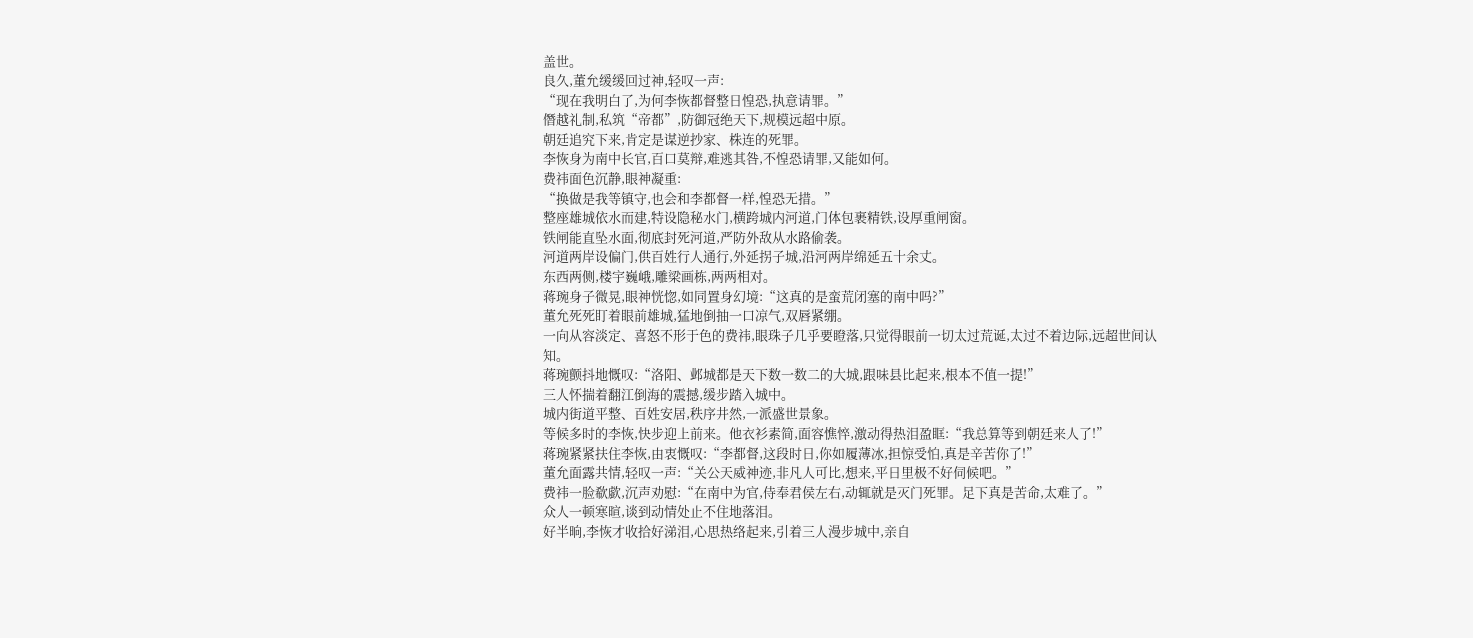盖世。
良久,董允缓缓回过神,轻叹一声:
“现在我明白了,为何李恢都督整日惶恐,执意请罪。”
僭越礼制,私筑“帝都”,防御冠绝天下,规模远超中原。
朝廷追究下来,肯定是谋逆抄家、株连的死罪。
李恢身为南中长官,百口莫辩,难逃其咎,不惶恐请罪,又能如何。
费祎面色沉静,眼神凝重:
“换做是我等镇守,也会和李都督一样,惶恐无措。”
整座雄城依水而建,特设隐秘水门,横跨城内河道,门体包裹精铁,设厚重闸窗。
铁闸能直坠水面,彻底封死河道,严防外敌从水路偷袭。
河道两岸设偏门,供百姓行人通行,外延拐子城,沿河两岸绵延五十余丈。
东西两侧,楼宇巍峨,雕梁画栋,两两相对。
蒋琬身子微晃,眼神恍惚,如同置身幻境:“这真的是蛮荒闭塞的南中吗?”
董允死死盯着眼前雄城,猛地倒抽一口凉气,双唇紧绷。
一向从容淡定、喜怒不形于色的费祎,眼珠子几乎要瞪落,只觉得眼前一切太过荒诞,太过不着边际,远超世间认知。
蒋琬颤抖地慨叹:“洛阳、邺城都是天下数一数二的大城,跟味县比起来,根本不值一提!”
三人怀揣着翻江倒海的震撼,缓步踏入城中。
城内街道平整、百姓安居,秩序井然,一派盛世景象。
等候多时的李恢,快步迎上前来。他衣衫素简,面容憔悴,激动得热泪盈眶:“我总算等到朝廷来人了!”
蒋琬紧紧扶住李恢,由衷慨叹:“李都督,这段时日,你如履薄冰,担惊受怕,真是辛苦你了!”
董允面露共情,轻叹一声:“关公天威神迹,非凡人可比,想来,平日里极不好伺候吧。”
费祎一脸欷歔,沉声劝慰:“在南中为官,侍奉君侯左右,动辄就是灭门死罪。足下真是苦命,太难了。”
众人一顿寒暄,谈到动情处止不住地落泪。
好半晌,李恢才收拾好涕泪,心思热络起来,引着三人漫步城中,亲自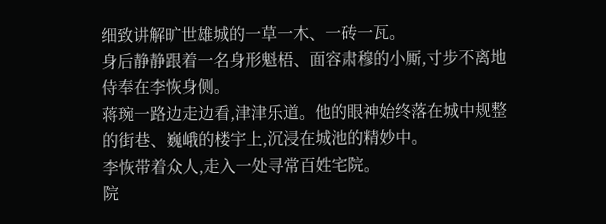细致讲解旷世雄城的一草一木、一砖一瓦。
身后静静跟着一名身形魁梧、面容肃穆的小厮,寸步不离地侍奉在李恢身侧。
蒋琬一路边走边看,津津乐道。他的眼神始终落在城中规整的街巷、巍峨的楼宇上,沉浸在城池的精妙中。
李恢带着众人,走入一处寻常百姓宅院。
院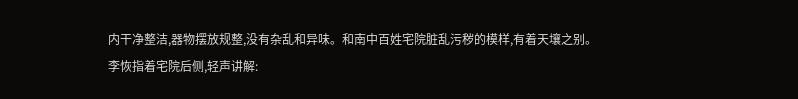内干净整洁,器物摆放规整,没有杂乱和异味。和南中百姓宅院脏乱污秽的模样,有着天壤之别。
李恢指着宅院后侧,轻声讲解: